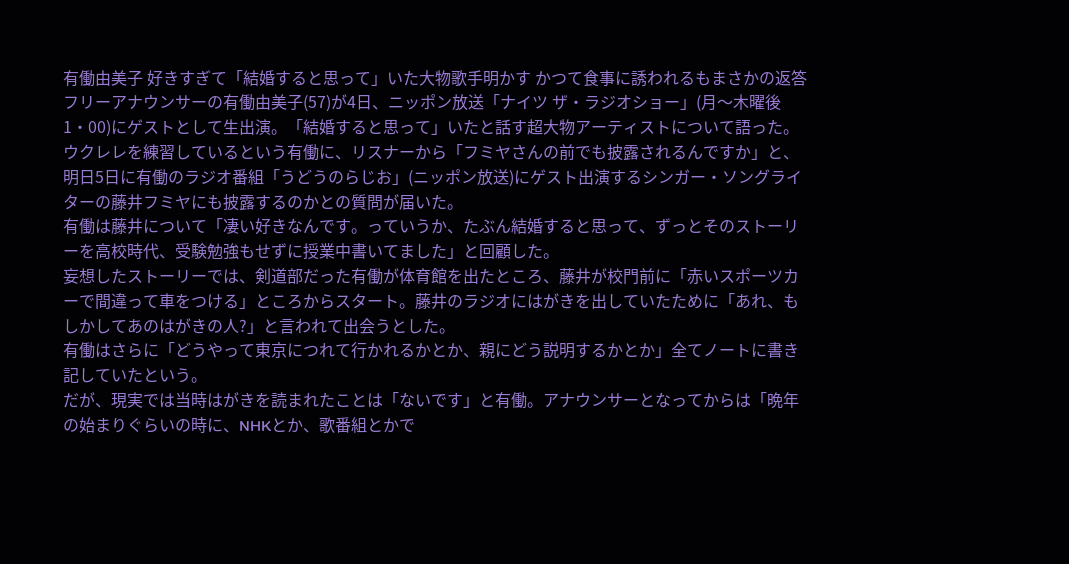有働由美子 好きすぎて「結婚すると思って」いた大物歌手明かす かつて食事に誘われるもまさかの返答
フリーアナウンサーの有働由美子(57)が4日、ニッポン放送「ナイツ ザ・ラジオショー」(月〜木曜後1・00)にゲストとして生出演。「結婚すると思って」いたと話す超大物アーティストについて語った。
ウクレレを練習しているという有働に、リスナーから「フミヤさんの前でも披露されるんですか」と、明日5日に有働のラジオ番組「うどうのらじお」(ニッポン放送)にゲスト出演するシンガー・ソングライターの藤井フミヤにも披露するのかとの質問が届いた。
有働は藤井について「凄い好きなんです。っていうか、たぶん結婚すると思って、ずっとそのストーリーを高校時代、受験勉強もせずに授業中書いてました」と回顧した。
妄想したストーリーでは、剣道部だった有働が体育館を出たところ、藤井が校門前に「赤いスポーツカーで間違って車をつける」ところからスタート。藤井のラジオにはがきを出していたために「あれ、もしかしてあのはがきの人?」と言われて出会うとした。
有働はさらに「どうやって東京につれて行かれるかとか、親にどう説明するかとか」全てノートに書き記していたという。
だが、現実では当時はがきを読まれたことは「ないです」と有働。アナウンサーとなってからは「晩年の始まりぐらいの時に、NHKとか、歌番組とかで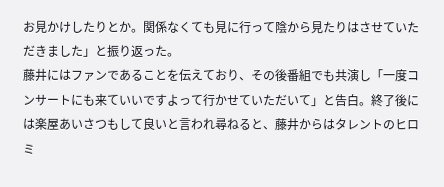お見かけしたりとか。関係なくても見に行って陰から見たりはさせていただきました」と振り返った。
藤井にはファンであることを伝えており、その後番組でも共演し「一度コンサートにも来ていいですよって行かせていただいて」と告白。終了後には楽屋あいさつもして良いと言われ尋ねると、藤井からはタレントのヒロミ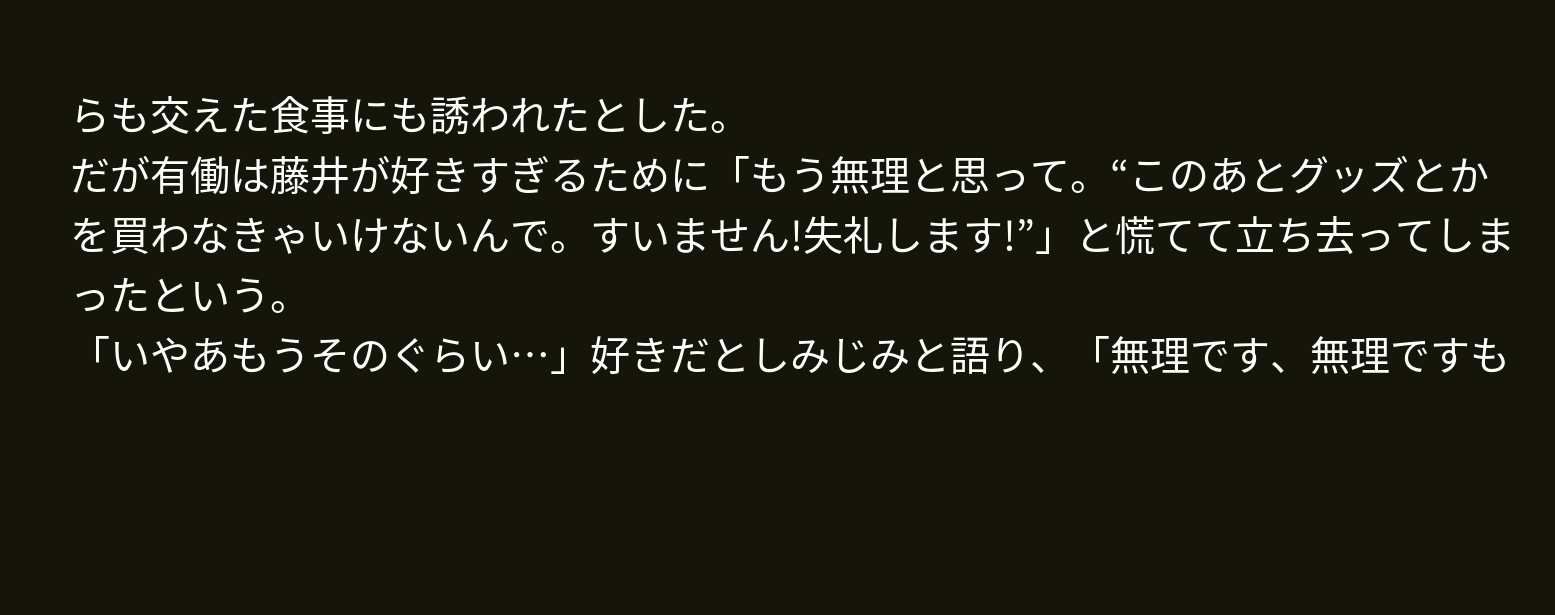らも交えた食事にも誘われたとした。
だが有働は藤井が好きすぎるために「もう無理と思って。“このあとグッズとかを買わなきゃいけないんで。すいません!失礼します!”」と慌てて立ち去ってしまったという。
「いやあもうそのぐらい…」好きだとしみじみと語り、「無理です、無理ですも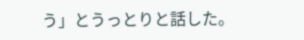う」とうっとりと話した。